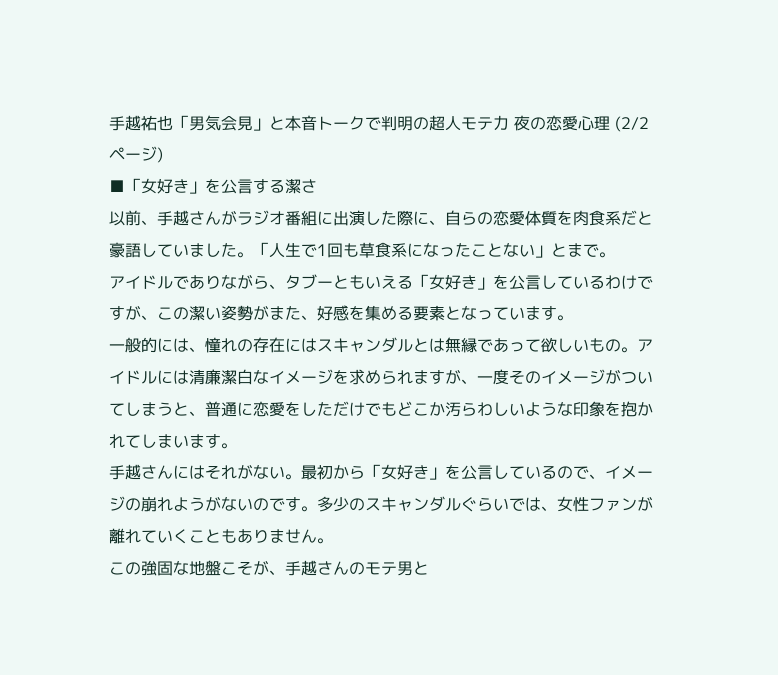手越祐也「男気会見」と本音トークで判明の超人モテ力 夜の恋愛心理 (2/2ページ)
■「女好き」を公言する潔さ
以前、手越さんがラジオ番組に出演した際に、自らの恋愛体質を肉食系だと豪語していました。「人生で1回も草食系になったことない」とまで。
アイドルでありながら、タブーともいえる「女好き」を公言しているわけですが、この潔い姿勢がまた、好感を集める要素となっています。
一般的には、憧れの存在にはスキャンダルとは無縁であって欲しいもの。アイドルには清廉潔白なイメージを求められますが、一度そのイメージがついてしまうと、普通に恋愛をしただけでもどこか汚らわしいような印象を抱かれてしまいます。
手越さんにはそれがない。最初から「女好き」を公言しているので、イメージの崩れようがないのです。多少のスキャンダルぐらいでは、女性ファンが離れていくこともありません。
この強固な地盤こそが、手越さんのモテ男と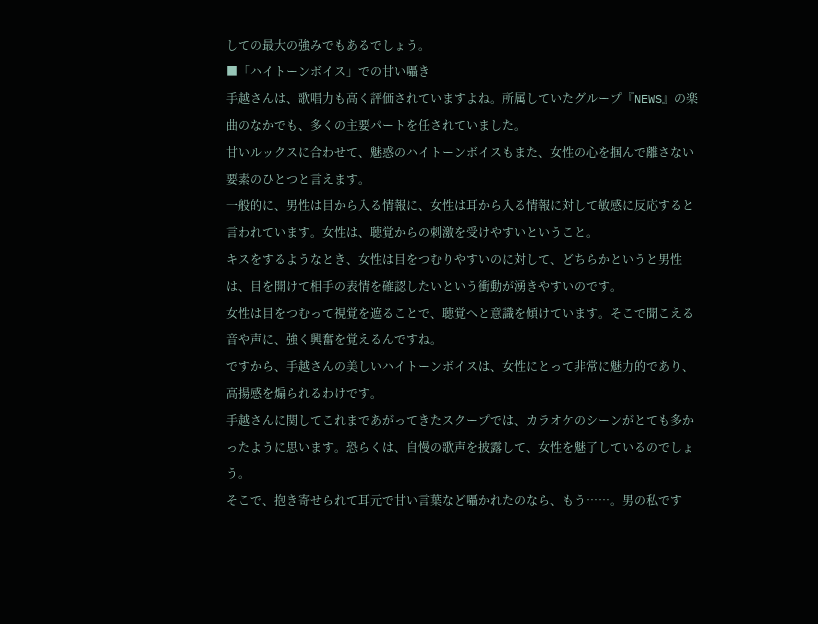しての最大の強みでもあるでしょう。
■「ハイトーンボイス」での甘い囁き
手越さんは、歌唱力も高く評価されていますよね。所属していたグループ『NEWS』の楽曲のなかでも、多くの主要パートを任されていました。
甘いルックスに合わせて、魅惑のハイトーンボイスもまた、女性の心を掴んで離さない要素のひとつと言えます。
一般的に、男性は目から入る情報に、女性は耳から入る情報に対して敏感に反応すると言われています。女性は、聴覚からの刺激を受けやすいということ。
キスをするようなとき、女性は目をつむりやすいのに対して、どちらかというと男性は、目を開けて相手の表情を確認したいという衝動が湧きやすいのです。
女性は目をつむって視覚を遮ることで、聴覚へと意識を傾けています。そこで聞こえる音や声に、強く興奮を覚えるんですね。
ですから、手越さんの美しいハイトーンボイスは、女性にとって非常に魅力的であり、高揚感を煽られるわけです。
手越さんに関してこれまであがってきたスクープでは、カラオケのシーンがとても多かったように思います。恐らくは、自慢の歌声を披露して、女性を魅了しているのでしょう。
そこで、抱き寄せられて耳元で甘い言葉など囁かれたのなら、もう……。男の私です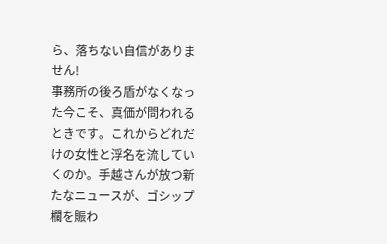ら、落ちない自信がありません!
事務所の後ろ盾がなくなった今こそ、真価が問われるときです。これからどれだけの女性と浮名を流していくのか。手越さんが放つ新たなニュースが、ゴシップ欄を賑わ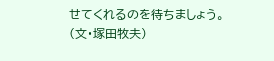せてくれるのを待ちましょう。
(文・塚田牧夫)